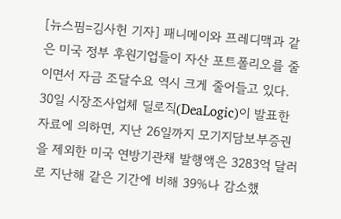[뉴스핌=김사헌 기자] 패니메이와 프레디맥과 같은 미국 정부 후원기업들이 자산 포트폴리오를 줄이면서 자금 조달수요 역시 크게 줄어들고 있다.
30일 시장조사업체 딜로직(DeaLogic)이 발표한 자료에 의하면, 지난 26일까지 모기지담보부증권을 제외한 미국 연방기관채 발행액은 3283억 달러로 지난해 같은 기간에 비해 39%나 감소했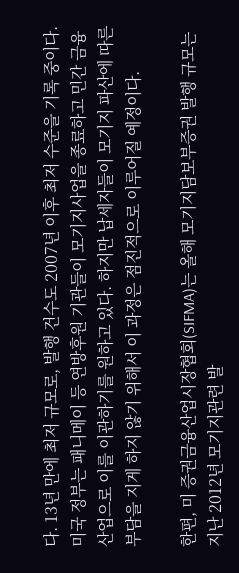다. 13년 만에 최저 규모로, 발행 건수도 2007년 이후 최저 수준을 기록 중이다.
미국 정부는 패니메이 등 연방후원 기관들이 모기지사업을 종료하고 민간 금융산업으로 이를 이관하기를 원하고 있다. 하지만 납세자들이 모기지 파산에 따른 부담을 지게 하지 않기 위해서 이 과정은 점진적으로 이루어질 예정이다.

한편, 미 증권금융산업시장협회(SIFMA)는 올해 모기지담보부증권 발행 규모는 지난 2012년 모기지관련 발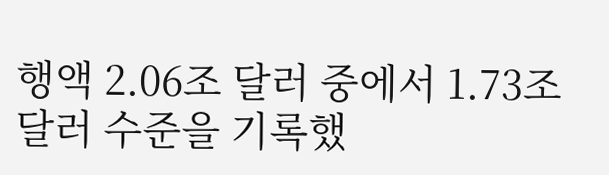행액 2.06조 달러 중에서 1.73조 달러 수준을 기록했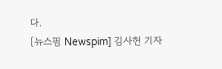다.
[뉴스핌 Newspim] 김사헌 기자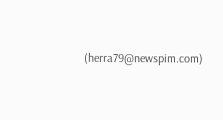(herra79@newspim.com)